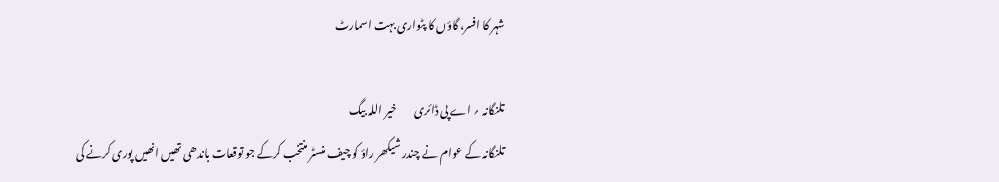شہر کا افسر، گاؤں کا پٹواری بہت اسمارٹ

تلنگانہ ؍ اے پی ڈائری        خیر اللہ بیگ
تلنگانہ کے عوام نے چندر شیکھر راؤ کو چیف منسٹر منتخب کرکے جو توقعات باندھی تھیں انھیں پوری کرنے کی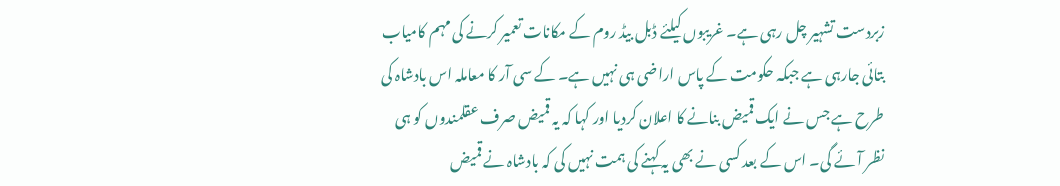زبردست تشہیر چل رہی ہے۔ غریبوں کیلئے ڈبل بیڈ روم کے مکانات تعمیر کرنے کی مہم کامیاب بتائی جارہی ہے جبکہ حکومت کے پاس اراضی ہی نہیں ہے۔ کے سی آر کا معاملہ اس بادشاہ کی طرح ہے جس نے ایک قمیض بنانے کا اعلان کردیا اور کہا کہ یہ قمیض صرف عقلمندوں کو ہی نظر آئے گی۔ اس کے بعد کسی نے بھی یہ کہنے کی ہمت نہیں کی کہ بادشاہ نے قمیض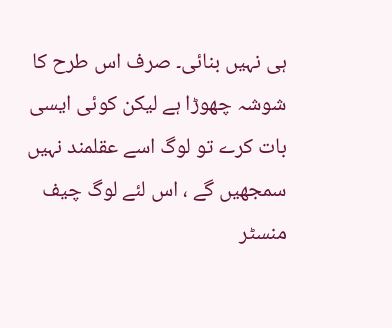ہی نہیں بنائی۔ صرف اس طرح کا شوشہ چھوڑا ہے لیکن کوئی ایسی بات کرے تو لوگ اسے عقلمند نہیں سمجھیں گے ، اس لئے لوگ چیف منسٹر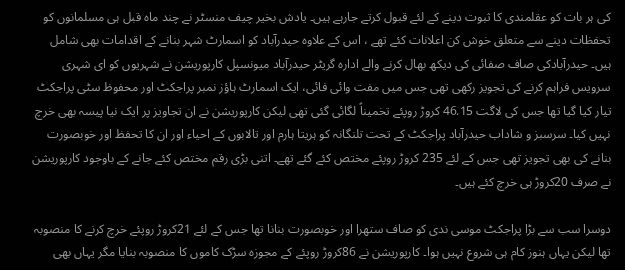کی ہر بات کو عقلمندی کا ثبوت دینے کے لئے قبول کرتے جارہے ہیں۔ یادش بخیر چیف منسٹر نے چند ماہ قبل ہی مسلمانوں کو تحفظات دینے سے متعلق خوش کن اعلانات کئے تھے ، اس کے علاوہ حیدرآباد کو اسمارٹ شہر بنانے کے اقدامات بھی شامل ہیں۔ حیدرآبادکی صاف صفائی کی دیکھ بھال کرنے والے ادارہ گریٹر حیدرآباد میونسپل کارپوریشن نے شہریوں کو ای شہری سرویس فراہم کرنے کی تجویز رکھی تھی جس میں مفت وائی فائی، ایک اسمارٹ ہاؤز نمبر پراجکٹ اور محفوظ سٹی پراجکٹ تیار کیا گیا تھا جس کی لاگت 46.15 کروڑ روپئے تخمیناً لگائی گئی تھی لیکن کارپوریشن نے ان تجاویز پر ایک نیا پیسہ بھی خرچ نہیں کیا۔ سرسبز و شاداب حیدرآباد پراجکٹ کے تحت تلنگانہ کو ہریتا ہارم اور تالابوں کے احیاء اور ان کا تحفظ اور خوبصورت بنانے کی بھی تجویز تھی جس کے لئے 235 کروڑ روپئے مختص کئے گئے تھے۔ اتنی بڑی رقم مختص کئے جانے کے باوجود کارپوریشن نے صرف 20کروڑ ہی خرچ کئے ہیں۔

دوسرا سب سے بڑا پراجکٹ موسی ندی کو صاف ستھرا اور خوبصورت بنانا تھا جس کے لئے 21کروڑ روپئے خرچ کرنے کا منصوبہ تھا لیکن یہاں ہنوز کام ہی شروع نہیں ہوا۔ کارپوریشن نے 86کروڑ روپئے کے مجوزہ سڑک کاموں کا منصوبہ بنایا مگر یہاں بھی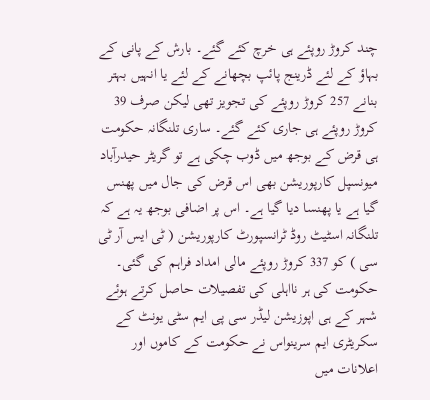چند کروڑ روپئے ہی خرچ کئے گئے۔ بارش کے پانی کے بہاؤ کے لئے ڈرینج پائپ بچھانے کے لئے یا انہیں بہتر بنانے 257 کروڑ روپئے کی تجویز تھی لیکن صرف 39 کروڑ روپئے ہی جاری کئے گئے۔ ساری تلنگانہ حکومت ہی قرض کے بوجھ میں ڈوب چکی ہے تو گریٹر حیدرآباد میونسپل کارپوریشن بھی اس قرض کی جال میں پھنس گیا ہے یا پھنسا دیا گیا ہے۔ اس پر اضافی بوجھ یہ ہے کہ تلنگانہ اسٹیٹ روڈ ٹرانسپورٹ کارپوریشن ( ٹی ایس آر ٹی سی ) کو 337 کروڑ روپئے مالی امداد فراہم کی گئی۔ حکومت کی ہر نااہلی کی تفصیلات حاصل کرتے ہوئے شہر کے ہی اپوزیشن لیڈر سی پی ایم سٹی یونٹ کے سکریٹری ایم سرینواس نے حکومت کے کاموں اور اعلانات میں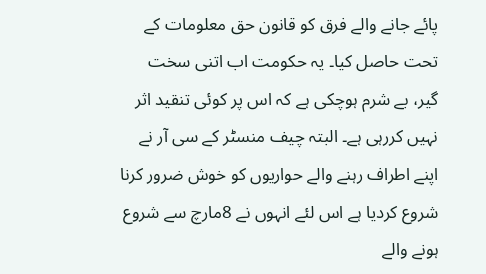پائے جانے والے فرق کو قانون حق معلومات کے تحت حاصل کیا۔ یہ حکومت اب اتنی سخت گیر، بے شرم ہوچکی ہے کہ اس پر کوئی تنقید اثر نہیں کررہی ہے۔ البتہ چیف منسٹر کے سی آر نے اپنے اطراف رہنے والے حواریوں کو خوش ضرور کرنا شروع کردیا ہے اس لئے انہوں نے 8مارچ سے شروع ہونے والے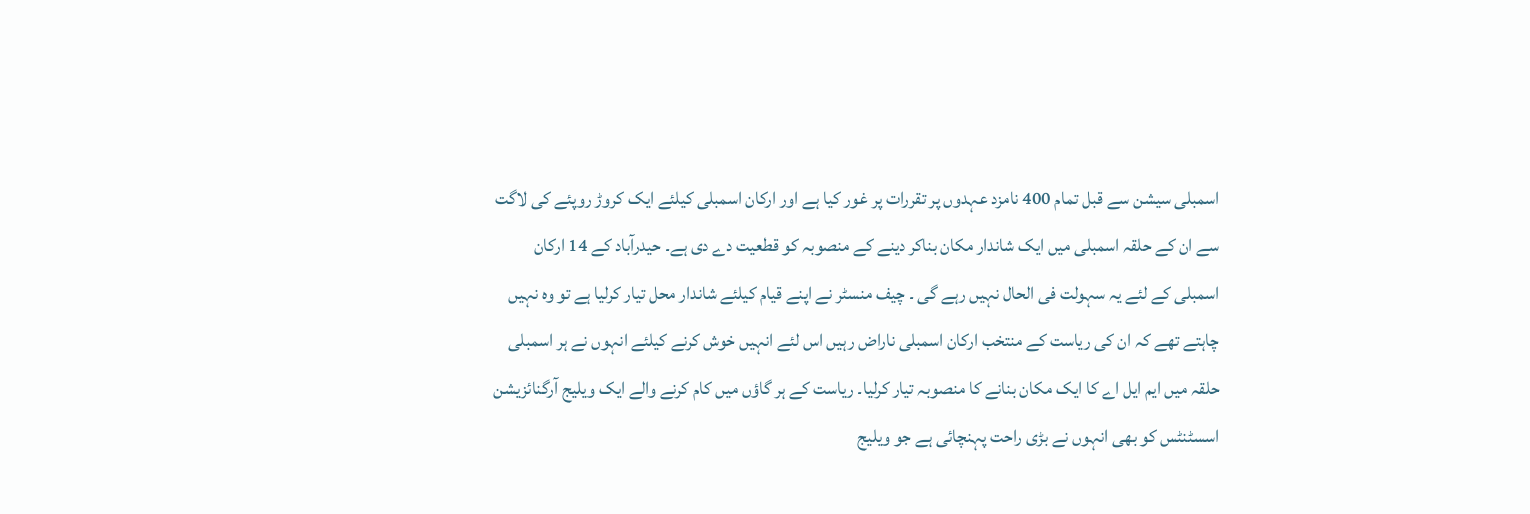اسمبلی سیشن سے قبل تمام 400 نامزد عہدوں پر تقررات پر غور کیا ہے اور ارکان اسمبلی کیلئے ایک کروڑ روپئے کی لاگت سے ان کے حلقہ اسمبلی میں ایک شاندار مکان بناکر دینے کے منصوبہ کو قطعیت دے دی ہے۔ حیدرآباد کے 14 ارکان اسمبلی کے لئے یہ سہولت فی الحال نہیں رہے گی ۔ چیف منسٹر نے اپنے قیام کیلئے شاندار محل تیار کرلیا ہے تو وہ نہیں چاہتے تھے کہ ان کی ریاست کے منتخب ارکان اسمبلی ناراض رہیں اس لئے انہیں خوش کرنے کیلئے انہوں نے ہر اسمبلی حلقہ میں ایم ایل اے کا ایک مکان بنانے کا منصوبہ تیار کرلیا۔ ریاست کے ہر گاؤں میں کام کرنے والے ایک ویلیج آرگنائزیشن اسسٹنٹس کو بھی انہوں نے بڑی راحت پہنچائی ہے جو ویلیج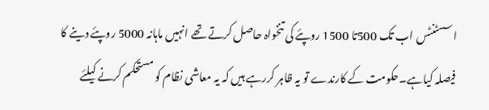اسسٹنٹس اب تک 500تا 1500 روپئے کی تنخواہ حاصل کرتے تھے انہیں ماہانہ 5000 روپئے دینے کا فیصلہ کیاہے۔حکومت کے کارندے تو یہ ظاہر کررہے ہیں کہ یہ معاشی نظام کو مستحکم کرنے کیلئے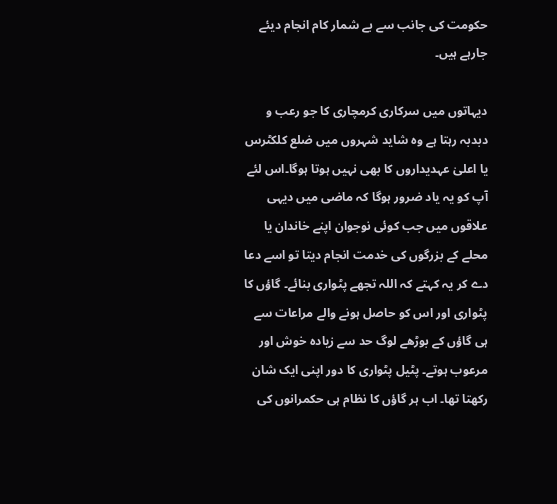حکومت کی جانب سے بے شمار کام انجام دیئے جارہے ہیں۔

دیہاتوں میں سرکاری کرمچاری کا جو رعب و دبدبہ رہتا ہے وہ شاید شہروں میں ضلع کلکٹرس یا اعلیٰ عہدیداروں کا بھی نہیں ہوتا ہوگا۔اس لئے آپ کو یہ یاد ضرور ہوگا کہ ماضی میں دیہی علاقوں میں جب کوئی نوجوان اپنے خاندان یا محلے کے بزرگوں کی خدمت انجام دیتا تو اسے دعا دے کر یہ کہتے کہ اللہ تجھے پٹواری بنائے۔ گاؤں کا پٹواری اور اس کو حاصل ہونے والے مراعات سے ہی گاؤں کے بوڑھے لوگ حد سے زیادہ خوش اور مرعوب ہوتے۔ پٹیل پٹواری کا دور اپنی ایک شان رکھتا تھا۔ اب ہر گاؤں کا نظام ہی حکمرانوں کی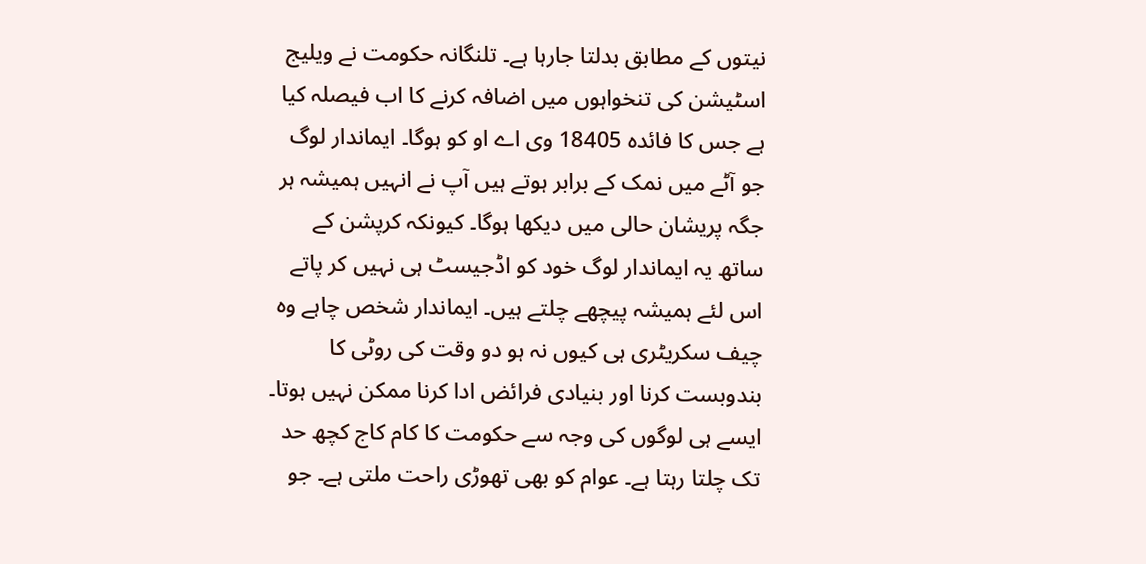نیتوں کے مطابق بدلتا جارہا ہے۔ تلنگانہ حکومت نے ویلیج اسٹیشن کی تنخواہوں میں اضافہ کرنے کا اب فیصلہ کیا ہے جس کا فائدہ 18405 وی اے او کو ہوگا۔ ایماندار لوگ جو آٹے میں نمک کے برابر ہوتے ہیں آپ نے انہیں ہمیشہ ہر جگہ پریشان حالی میں دیکھا ہوگا۔ کیونکہ کرپشن کے ساتھ یہ ایماندار لوگ خود کو اڈجیسٹ ہی نہیں کر پاتے اس لئے ہمیشہ پیچھے چلتے ہیں۔ ایماندار شخص چاہے وہ چیف سکریٹری ہی کیوں نہ ہو دو وقت کی روٹی کا بندوبست کرنا اور بنیادی فرائض ادا کرنا ممکن نہیں ہوتا۔ ایسے ہی لوگوں کی وجہ سے حکومت کا کام کاج کچھ حد تک چلتا رہتا ہے۔ عوام کو بھی تھوڑی راحت ملتی ہے۔ جو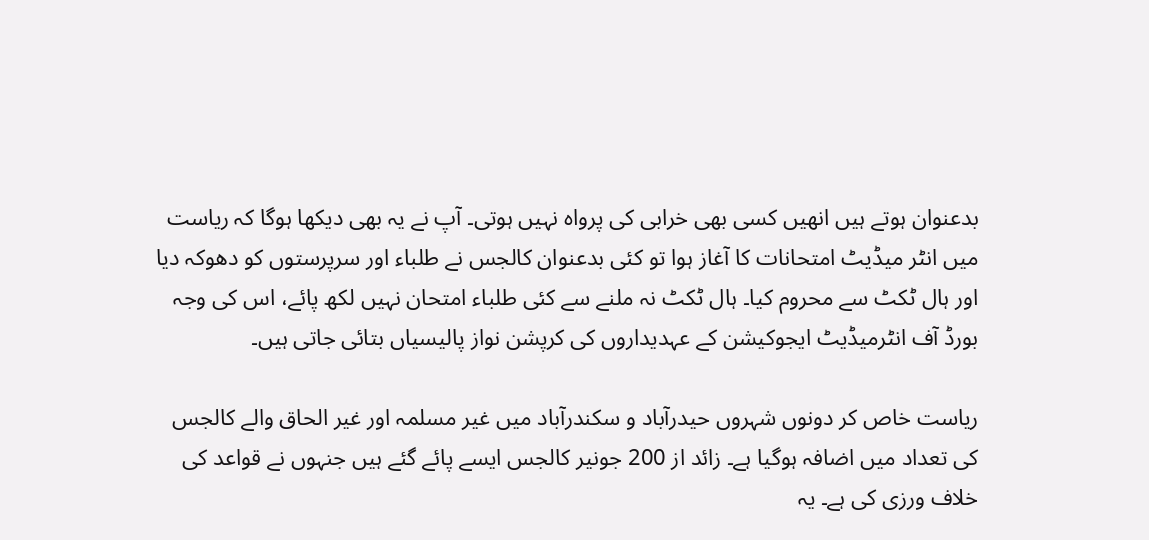بدعنوان ہوتے ہیں انھیں کسی بھی خرابی کی پرواہ نہیں ہوتی۔ آپ نے یہ بھی دیکھا ہوگا کہ ریاست میں انٹر میڈیٹ امتحانات کا آغاز ہوا تو کئی بدعنوان کالجس نے طلباء اور سرپرستوں کو دھوکہ دیا اور ہال ٹکٹ سے محروم کیا۔ ہال ٹکٹ نہ ملنے سے کئی طلباء امتحان نہیں لکھ پائے، اس کی وجہ بورڈ آف انٹرمیڈیٹ ایجوکیشن کے عہدیداروں کی کرپشن نواز پالیسیاں بتائی جاتی ہیں۔

ریاست خاص کر دونوں شہروں حیدرآباد و سکندرآباد میں غیر مسلمہ اور غیر الحاق والے کالجس کی تعداد میں اضافہ ہوگیا ہے۔ زائد از 200 جونیر کالجس ایسے پائے گئے ہیں جنہوں نے قواعد کی خلاف ورزی کی ہے۔ یہ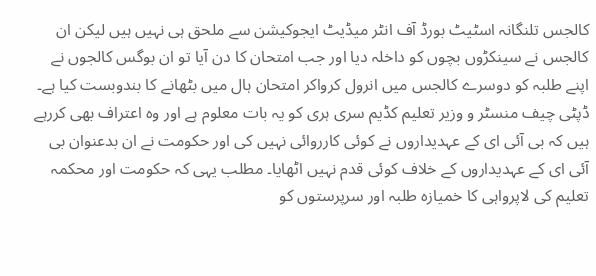کالجس تلنگانہ اسٹیٹ بورڈ آف انٹر میڈیٹ ایجوکیشن سے ملحق ہی نہیں ہیں لیکن ان کالجس نے سینکڑوں بچوں کو داخلہ دیا اور جب امتحان کا دن آیا تو ان بوگس کالجوں نے اپنے طلبہ کو دوسرے کالجس میں انرول کرواکر امتحان ہال میں بٹھانے کا بندوبست کیا ہے۔ ڈپٹی چیف منسٹر و وزیر تعلیم کڈیم سری ہری کو یہ بات معلوم ہے اور وہ اعتراف بھی کررہے ہیں کہ بی آئی ای کے عہدیداروں نے کوئی کارروائی نہیں کی اور حکومت نے ان بدعنوان بی آئی ای کے عہدیداروں کے خلاف کوئی قدم نہیں اٹھایا۔ مطلب یہی کہ حکومت اور محکمہ تعلیم کی لاپرواہی کا خمیازہ طلبہ اور سرپرستوں کو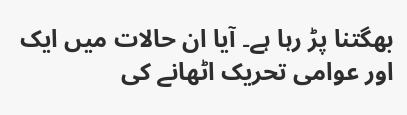بھگتنا پڑ رہا ہے۔ آیا ان حالات میں ایک اور عوامی تحریک اٹھانے کی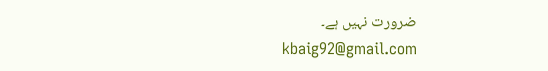ضرورت نہیں ہے۔
kbaig92@gmail.com